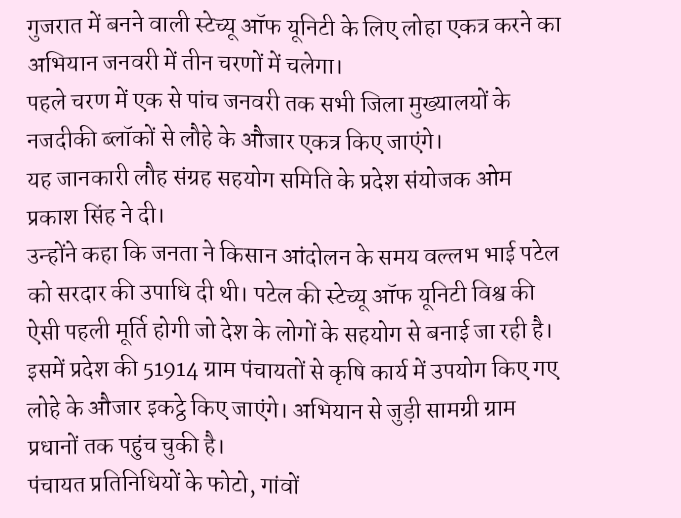गुजरात में बनने वाली स्टेच्यू ऑफ यूनिटी के लिए लोहा एकत्र करने का अभियान जनवरी में तीन चरणों में चलेगा।
पहले चरण में एक से पांच जनवरी तक सभी जिला मुख्यालयों के नजदीकी ब्लॉकों से लौहे के औजार एकत्र किए जाएंगे।
यह जानकारी लौह संग्रह सहयोग समिति के प्रदेश संयोजक ओम प्रकाश सिंह ने दी।
उन्होंने कहा कि जनता ने किसान आंदोलन के समय वल्लभ भाई पटेल को सरदार की उपाधि दी थी। पटेल की स्टेच्यू ऑफ यूनिटी विश्व की ऐसी पहली मूर्ति होगी जो देश के लोगों के सहयोग से बनाई जा रही है।
इसमें प्रदेश की 51914 ग्राम पंचायतों से कृषि कार्य में उपयोग किए गए लोहे के औजार इकट्ठे किए जाएंगे। अभियान से जुड़ी सामग्री ग्राम प्रधानों तक पहुंच चुकी है।
पंचायत प्रतिनिधियों के फोटो, गांवों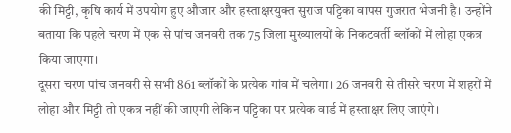की मिट्टी, कृषि कार्य में उपयोग हुए औजार और हस्ताक्षरयुक्त सुराज पट्टिका वापस गुजरात भेजनी है। उन्होंने बताया कि पहले चरण में एक से पांच जनवरी तक 75 जिला मुख्यालयों के निकटवर्ती ब्लॉकों में लोहा एकत्र किया जाएगा।
दूसरा चरण पांच जनवरी से सभी 861 ब्लॉकों के प्रत्येक गांव में चलेगा। 26 जनवरी से तीसरे चरण में शहरों में लोहा और मिट्टी तो एकत्र नहीं की जाएगी लेकिन पट्टिका पर प्रत्येक वार्ड में हस्ताक्षर लिए जाएंगे।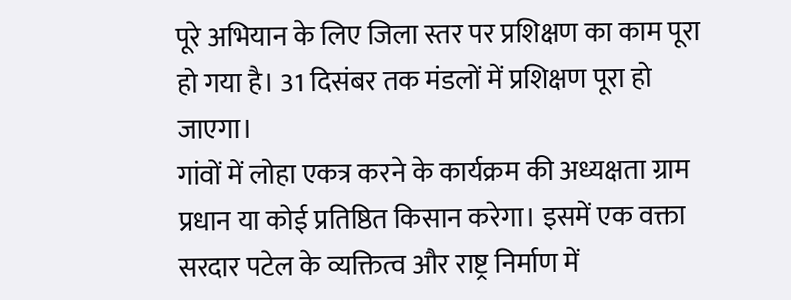पूरे अभियान के लिए जिला स्तर पर प्रशिक्षण का काम पूरा हो गया है। 31 दिसंबर तक मंडलों में प्रशिक्षण पूरा हो जाएगा।
गांवों में लोहा एकत्र करने के कार्यक्रम की अध्यक्षता ग्राम प्रधान या कोई प्रतिष्ठित किसान करेगा। इसमें एक वक्ता सरदार पटेल के व्यक्तित्व और राष्ट्र निर्माण में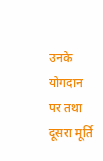उनके योगदान पर तथा दूसरा मूर्ति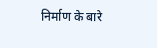निर्माण के बारे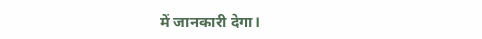में जानकारी देगा।